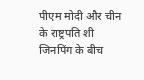पीएम मोदी और चीन के राष्ट्रपति शी जिनपिंग के बीच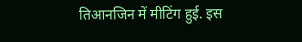तिआनजिन में मीटिंग हुई. इस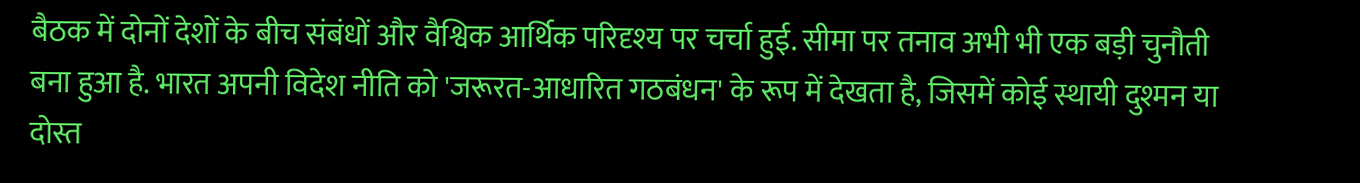बैठक में दोनों देशों के बीच संबंधों और वैश्विक आर्थिक परिदृश्य पर चर्चा हुई. सीमा पर तनाव अभी भी एक बड़ी चुनौती बना हुआ है. भारत अपनी विदेश नीति को 'जरूरत-आधारित गठबंधन' के रूप में देखता है, जिसमें कोई स्थायी दुश्मन या दोस्त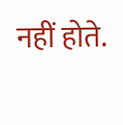नहीं होते.